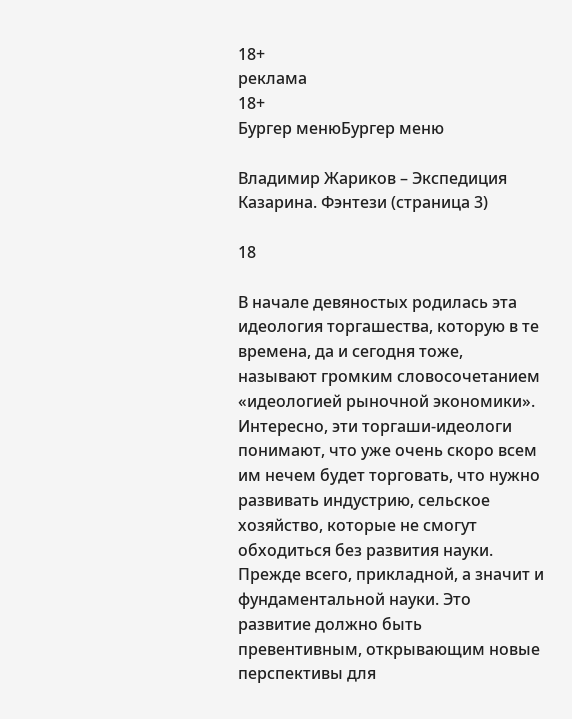18+
реклама
18+
Бургер менюБургер меню

Владимир Жариков – Экспедиция Казарина. Фэнтези (страница 3)

18

В начале девяностых родилась эта идеология торгашества, которую в те времена, да и сегодня тоже, называют громким словосочетанием «идеологией рыночной экономики». Интересно, эти торгаши-идеологи понимают, что уже очень скоро всем им нечем будет торговать, что нужно развивать индустрию, сельское хозяйство, которые не смогут обходиться без развития науки. Прежде всего, прикладной, а значит и фундаментальной науки. Это развитие должно быть превентивным, открывающим новые перспективы для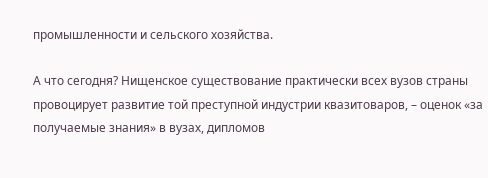промышленности и сельского хозяйства.

А что сегодня? Нищенское существование практически всех вузов страны провоцирует развитие той преступной индустрии квазитоваров, – оценок «за получаемые знания» в вузах, дипломов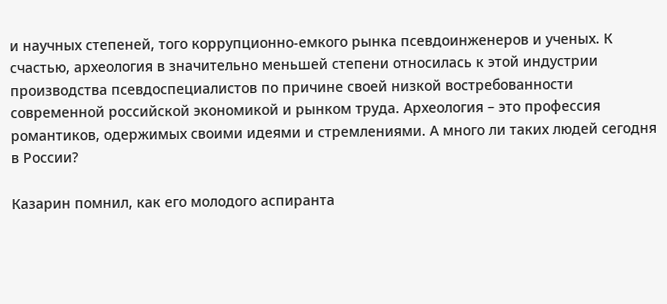и научных степеней, того коррупционно-емкого рынка псевдоинженеров и ученых. К счастью, археология в значительно меньшей степени относилась к этой индустрии производства псевдоспециалистов по причине своей низкой востребованности современной российской экономикой и рынком труда. Археология – это профессия романтиков, одержимых своими идеями и стремлениями. А много ли таких людей сегодня в России?

Казарин помнил, как его молодого аспиранта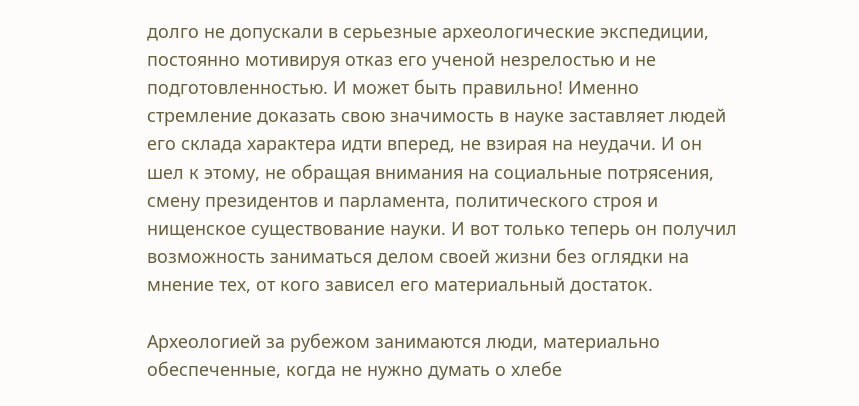долго не допускали в серьезные археологические экспедиции, постоянно мотивируя отказ его ученой незрелостью и не подготовленностью. И может быть правильно! Именно стремление доказать свою значимость в науке заставляет людей его склада характера идти вперед, не взирая на неудачи. И он шел к этому, не обращая внимания на социальные потрясения, смену президентов и парламента, политического строя и нищенское существование науки. И вот только теперь он получил возможность заниматься делом своей жизни без оглядки на мнение тех, от кого зависел его материальный достаток.

Археологией за рубежом занимаются люди, материально обеспеченные, когда не нужно думать о хлебе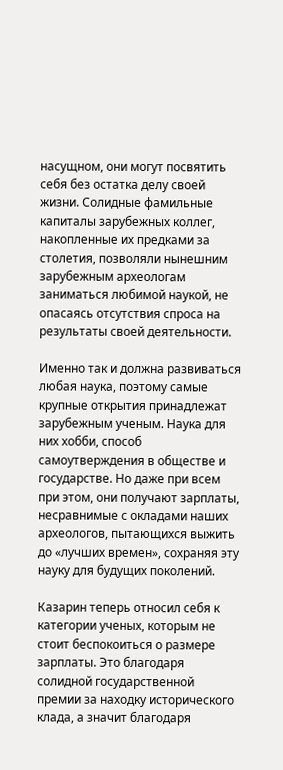насущном, они могут посвятить себя без остатка делу своей жизни. Солидные фамильные капиталы зарубежных коллег, накопленные их предками за столетия, позволяли нынешним зарубежным археологам заниматься любимой наукой, не опасаясь отсутствия спроса на результаты своей деятельности.

Именно так и должна развиваться любая наука, поэтому самые крупные открытия принадлежат зарубежным ученым. Наука для них хобби, способ самоутверждения в обществе и государстве. Но даже при всем при этом, они получают зарплаты, несравнимые с окладами наших археологов, пытающихся выжить до «лучших времен», сохраняя эту науку для будущих поколений.

Казарин теперь относил себя к категории ученых, которым не стоит беспокоиться о размере зарплаты. Это благодаря солидной государственной премии за находку исторического клада, а значит благодаря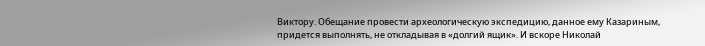Виктору. Обещание провести археологическую экспедицию, данное ему Казариным, придется выполнять, не откладывая в «долгий ящик». И вскоре Николай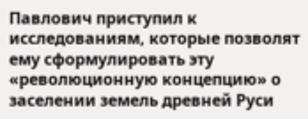Павлович приступил к исследованиям, которые позволят ему сформулировать эту «революционную концепцию» о заселении земель древней Руси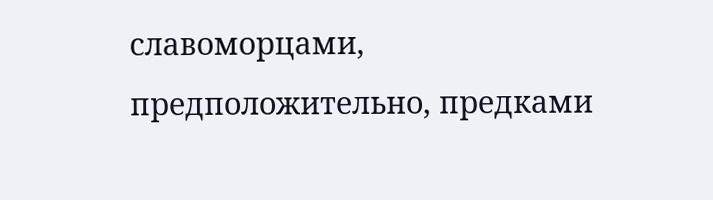славоморцами, предположительно, предками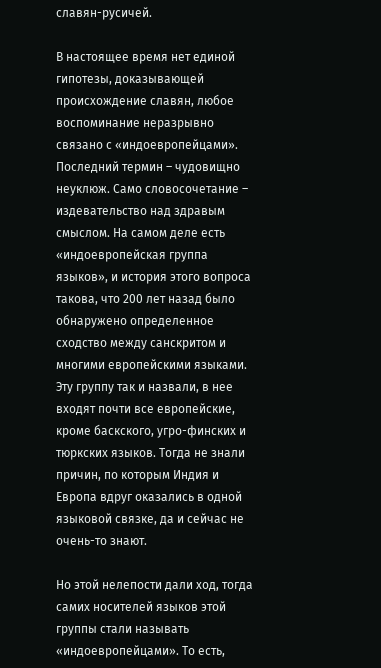славян-русичей.

В настоящее время нет единой гипотезы, доказывающей происхождение славян, любое воспоминание неразрывно связано с «индоевропейцами». Последний термин – чудовищно неуклюж. Само словосочетание – издевательство над здравым смыслом. На самом деле есть «индоевропейская группа языков», и история этого вопроса такова, что 200 лет назад было обнаружено определенное сходство между санскритом и многими европейскими языками. Эту группу так и назвали, в нее входят почти все европейские, кроме баскского, угро-финских и тюркских языков. Тогда не знали причин, по которым Индия и Европа вдруг оказались в одной языковой связке, да и сейчас не очень-то знают.

Но этой нелепости дали ход, тогда самих носителей языков этой группы стали называть «индоевропейцами». То есть,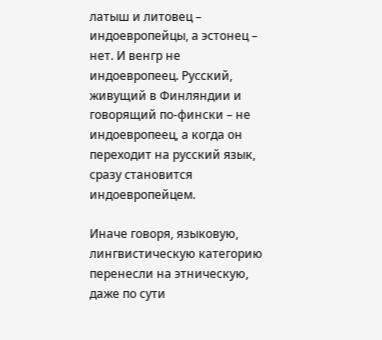латыш и литовец – индоевропейцы, а эстонец – нет. И венгр не индоевропеец. Русский, живущий в Финляндии и говорящий по-фински – не индоевропеец, а когда он переходит на русский язык, сразу становится индоевропейцем.

Иначе говоря, языковую, лингвистическую категорию перенесли на этническую, даже по сути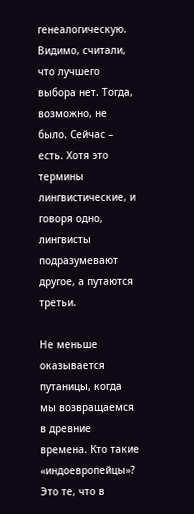генеалогическую. Видимо, считали, что лучшего выбора нет. Тогда, возможно, не было. Сейчас – есть. Хотя это термины лингвистические, и говоря одно, лингвисты подразумевают другое, а путаются третьи.

Не меньше оказывается путаницы, когда мы возвращаемся в древние времена. Кто такие «индоевропейцы»? Это те, что в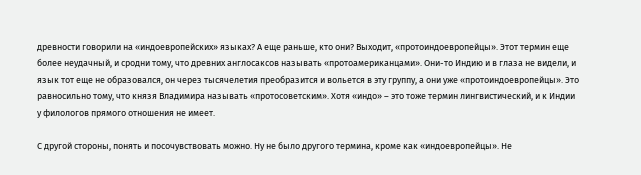древности говорили на «индоевропейских» языках? А еще раньше, кто они? Выходит, «протоиндоевропейцы». Этот термин еще более неудачный, и сродни тому, что древних англосаксов называть «протоамериканцами». Они-то Индию и в глаза не видели, и язык тот еще не образовался, он через тысячелетия преобразится и вольется в эту группу, а они уже «протоиндоевропейцы». Это равносильно тому, что князя Владимира называть «протосоветским». Хотя «индо» – это тоже термин лингвистический, и к Индии у филологов прямого отношения не имеет.

С другой стороны, понять и посочувствовать можно. Ну не было другого термина, кроме как «индоевропейцы». Не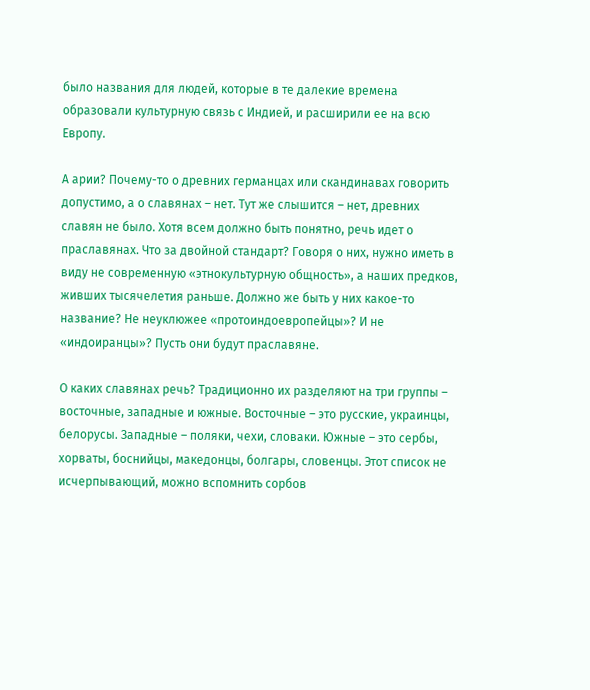было названия для людей, которые в те далекие времена образовали культурную связь с Индией, и расширили ее на всю Европу.

А арии? Почему-то о древних германцах или скандинавах говорить допустимо, а о славянах – нет. Тут же слышится – нет, древних славян не было. Хотя всем должно быть понятно, речь идет о праславянах. Что за двойной стандарт? Говоря о них, нужно иметь в виду не современную «этнокультурную общность», а наших предков, живших тысячелетия раньше. Должно же быть у них какое-то название? Не неуклюжее «протоиндоевропейцы»? И не «индоиранцы»? Пусть они будут праславяне.

О каких славянах речь? Традиционно их разделяют на три группы – восточные, западные и южные. Восточные – это русские, украинцы, белорусы. Западные – поляки, чехи, словаки. Южные – это сербы, хорваты, боснийцы, македонцы, болгары, словенцы. Этот список не исчерпывающий, можно вспомнить сорбов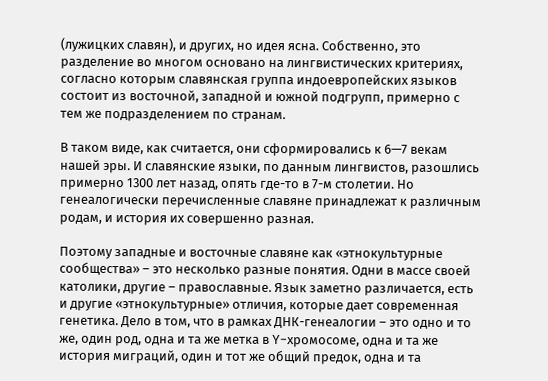(лужицких славян), и других, но идея ясна. Собственно, это разделение во многом основано на лингвистических критериях, согласно которым славянская группа индоевропейских языков состоит из восточной, западной и южной подгрупп, примерно с тем же подразделением по странам.

В таком виде, как считается, они сформировались к 6—7 векам нашей эры. И славянские языки, по данным лингвистов, разошлись примерно 1300 лет назад, опять где-то в 7-м столетии. Но генеалогически перечисленные славяне принадлежат к различным родам, и история их совершенно разная.

Поэтому западные и восточные славяне как «этнокультурные сообщества» – это несколько разные понятия. Одни в массе своей католики, другие – православные. Язык заметно различается, есть и другие «этнокультурные» отличия, которые дает современная генетика. Дело в том, что в рамках ДНК-генеалогии – это одно и то же, один род, одна и та же метка в Y-хромосоме, одна и та же история миграций, один и тот же общий предок, одна и та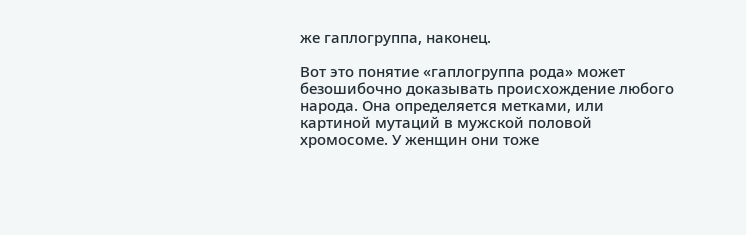же гаплогруппа, наконец.

Вот это понятие «гаплогруппа рода» может безошибочно доказывать происхождение любого народа. Она определяется метками, или картиной мутаций в мужской половой хромосоме. У женщин они тоже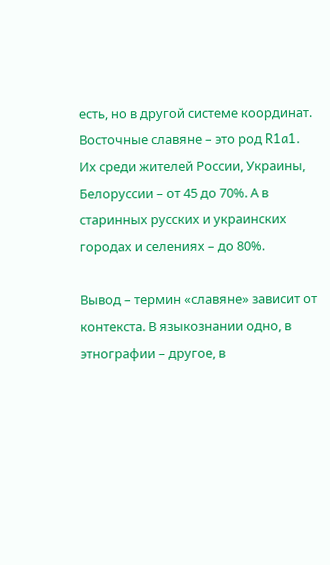есть, но в другой системе координат. Восточные славяне – это род R1a1. Их среди жителей России, Украины, Белоруссии – от 45 до 70%. А в старинных русских и украинских городах и селениях – до 80%.

Вывод – термин «славяне» зависит от контекста. В языкознании одно, в этнографии – другое, в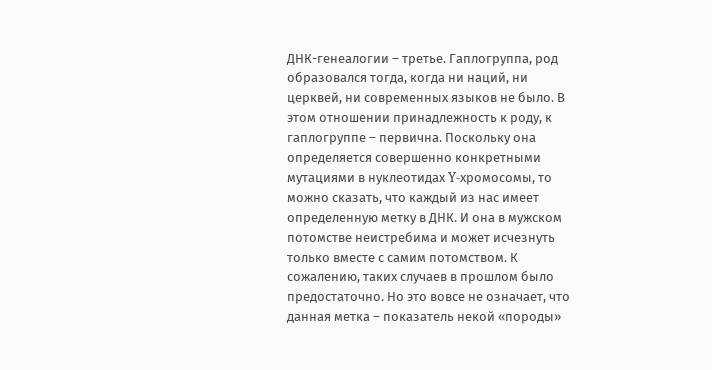ДНК-генеалогии – третье. Гаплогруппа, род образовался тогда, когда ни наций, ни церквей, ни современных языков не было. В этом отношении принадлежность к роду, к гаплогруппе – первична. Поскольку она определяется совершенно конкретными мутациями в нуклеотидах Y-хромосомы, то можно сказать, что каждый из нас имеет определенную метку в ДНК. И она в мужском потомстве неистребима и может исчезнуть только вместе с самим потомством. К сожалению, таких случаев в прошлом было предостаточно. Но это вовсе не означает, что данная метка – показатель некой «породы»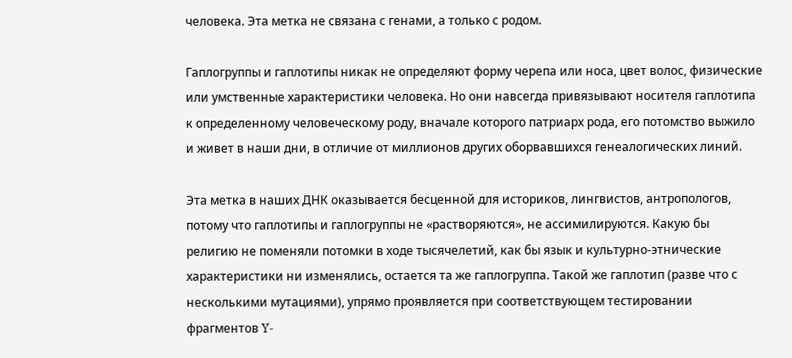человека. Эта метка не связана с генами, а только с родом.

Гаплогруппы и гаплотипы никак не определяют форму черепа или носа, цвет волос, физические или умственные характеристики человека. Но они навсегда привязывают носителя гаплотипа к определенному человеческому роду, вначале которого патриарх рода, его потомство выжило и живет в наши дни, в отличие от миллионов других оборвавшихся генеалогических линий.

Эта метка в наших ДНК оказывается бесценной для историков, лингвистов, антропологов, потому что гаплотипы и гаплогруппы не «растворяются», не ассимилируются. Какую бы религию не поменяли потомки в ходе тысячелетий, как бы язык и культурно-этнические характеристики ни изменялись, остается та же гаплогруппа. Такой же гаплотип (разве что с несколькими мутациями), упрямо проявляется при соответствующем тестировании фрагментов Y-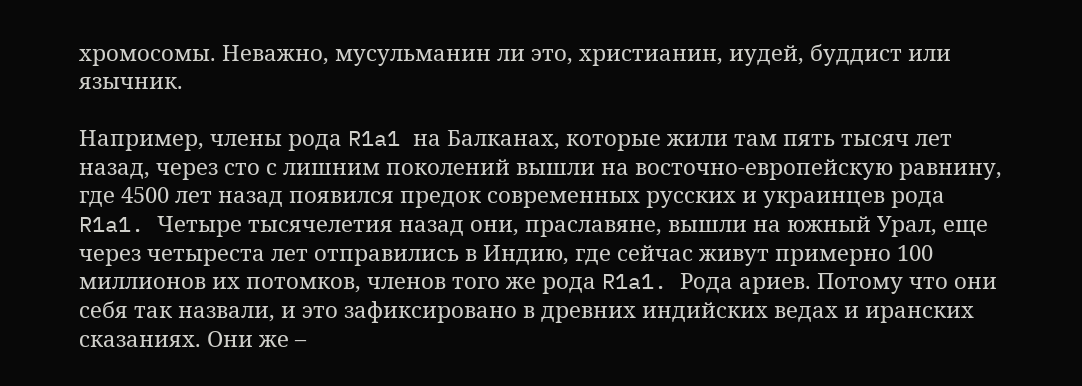хромосомы. Неважно, мусульманин ли это, христианин, иудей, буддист или язычник.

Например, члены рода R1a1 на Балканах, которые жили там пять тысяч лет назад, через сто с лишним поколений вышли на восточно-европейскую равнину, где 4500 лет назад появился предок современных русских и украинцев рода R1a1. Четыре тысячелетия назад они, праславяне, вышли на южный Урал, еще через четыреста лет отправились в Индию, где сейчас живут примерно 100 миллионов их потомков, членов того же рода R1a1. Рода ариев. Потому что они себя так назвали, и это зафиксировано в древних индийских ведах и иранских сказаниях. Они же –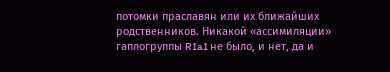потомки праславян или их ближайших родственников. Никакой «ассимиляции» гаплогруппы R1a1 не было, и нет, да и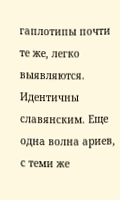гаплотипы почти те же, легко выявляются. Идентичны славянским. Еще одна волна ариев, с теми же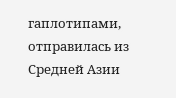гаплотипами, отправилась из Средней Азии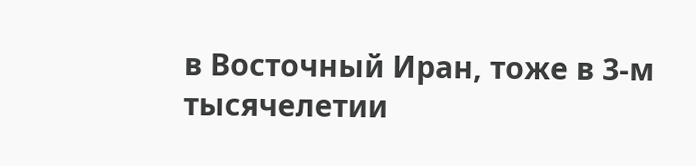в Восточный Иран, тоже в 3-м тысячелетии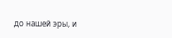до нашей эры, и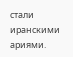стали иранскими ариями.